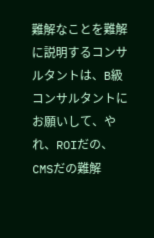難解なことを難解に説明するコンサルタントは、B級
コンサルタントにお願いして、やれ、ROIだの、
CMSだの難解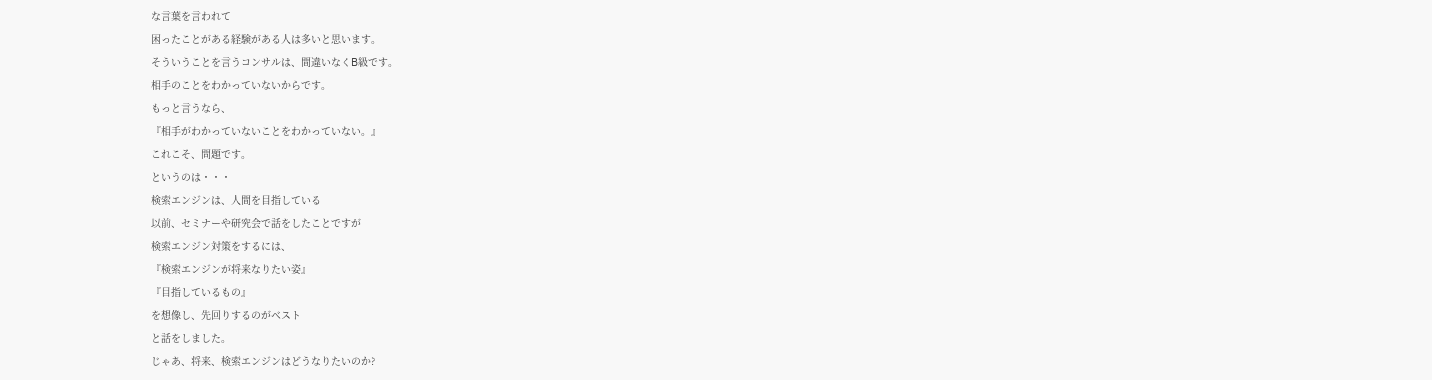な言葉を言われて
困ったことがある経験がある人は多いと思います。
そういうことを言うコンサルは、間違いなくB級です。
相手のことをわかっていないからです。
もっと言うなら、
『相手がわかっていないことをわかっていない。』
これこそ、問題です。
というのは・・・
検索エンジンは、人間を目指している
以前、セミナーや研究会で話をしたことですが
検索エンジン対策をするには、
『検索エンジンが将来なりたい姿』
『目指しているもの』
を想像し、先回りするのがベスト
と話をしました。
じゃあ、将来、検索エンジンはどうなりたいのか?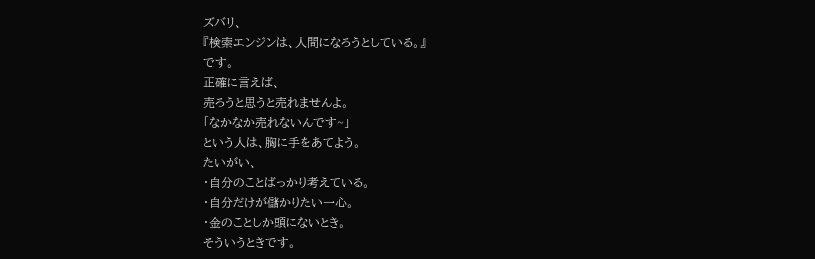ズバリ、
『検索エンジンは、人間になろうとしている。』
です。
正確に言えば、
売ろうと思うと売れませんよ。
「なかなか売れないんです~」
という人は、胸に手をあてよう。
たいがい、
・自分のことばっかり考えている。
・自分だけが儲かりたい一心。
・金のことしか頭にないとき。
そういうときです。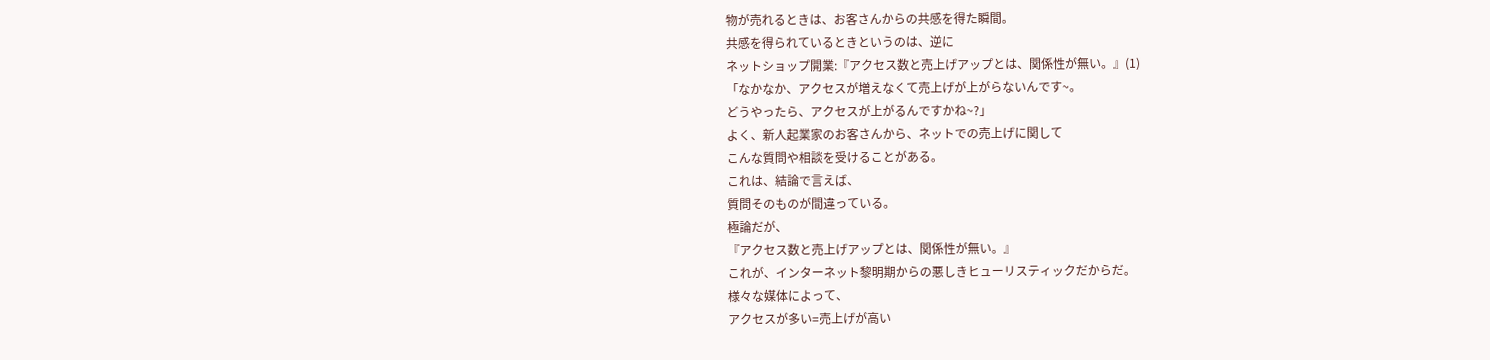物が売れるときは、お客さんからの共感を得た瞬間。
共感を得られているときというのは、逆に
ネットショップ開業:『アクセス数と売上げアップとは、関係性が無い。』(1)
「なかなか、アクセスが増えなくて売上げが上がらないんです~。
どうやったら、アクセスが上がるんですかね~?」
よく、新人起業家のお客さんから、ネットでの売上げに関して
こんな質問や相談を受けることがある。
これは、結論で言えば、
質問そのものが間違っている。
極論だが、
『アクセス数と売上げアップとは、関係性が無い。』
これが、インターネット黎明期からの悪しきヒューリスティックだからだ。
様々な媒体によって、
アクセスが多い=売上げが高い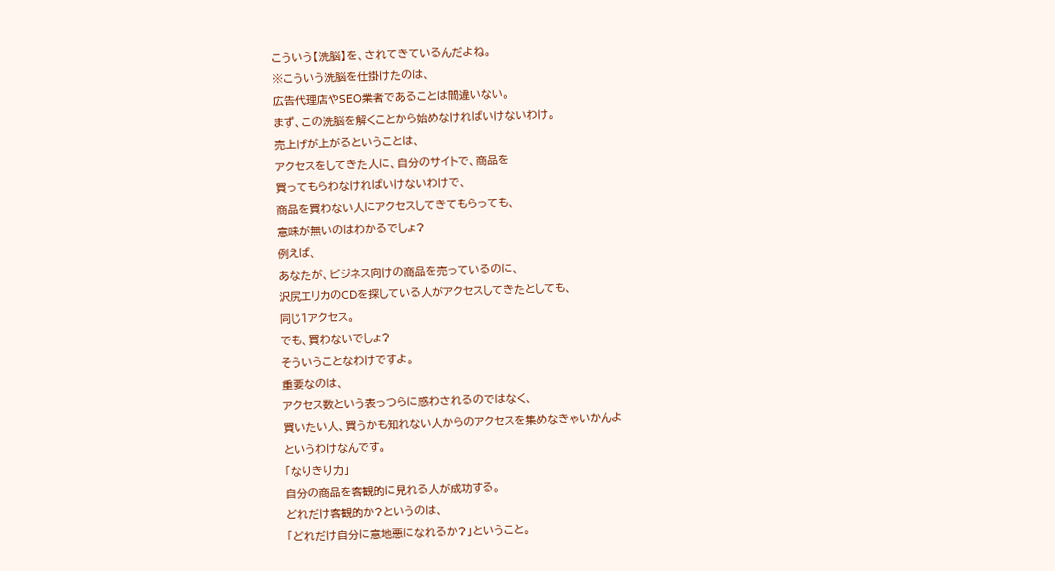こういう【洗脳】を、されてきているんだよね。
※こういう洗脳を仕掛けたのは、
広告代理店やSEO業者であることは間違いない。
まず、この洗脳を解くことから始めなければいけないわけ。
売上げが上がるということは、
アクセスをしてきた人に、自分のサイトで、商品を
買ってもらわなければいけないわけで、
商品を買わない人にアクセスしてきてもらっても、
意味が無いのはわかるでしょ?
例えば、
あなたが、ビジネス向けの商品を売っているのに、
沢尻エリカのCDを探している人がアクセスしてきたとしても、
同じ1アクセス。
でも、買わないでしょ?
そういうことなわけですよ。
重要なのは、
アクセス数という表っつらに惑わされるのではなく、
買いたい人、買うかも知れない人からのアクセスを集めなきゃいかんよ
というわけなんです。
「なりきり力」
自分の商品を客観的に見れる人が成功する。
どれだけ客観的か?というのは、
「どれだけ自分に意地悪になれるか?」ということ。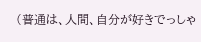(普通は、人間、自分が好きでっしゃ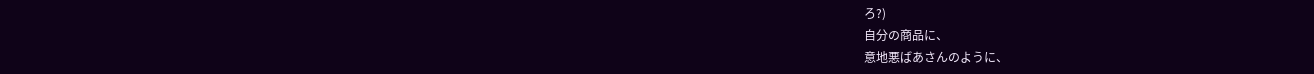ろ?)
自分の商品に、
意地悪ばあさんのように、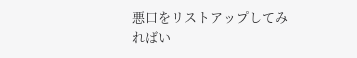悪口をリストアップしてみればい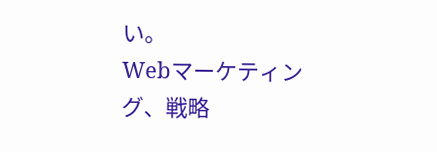い。
Webマーケティング、戦略